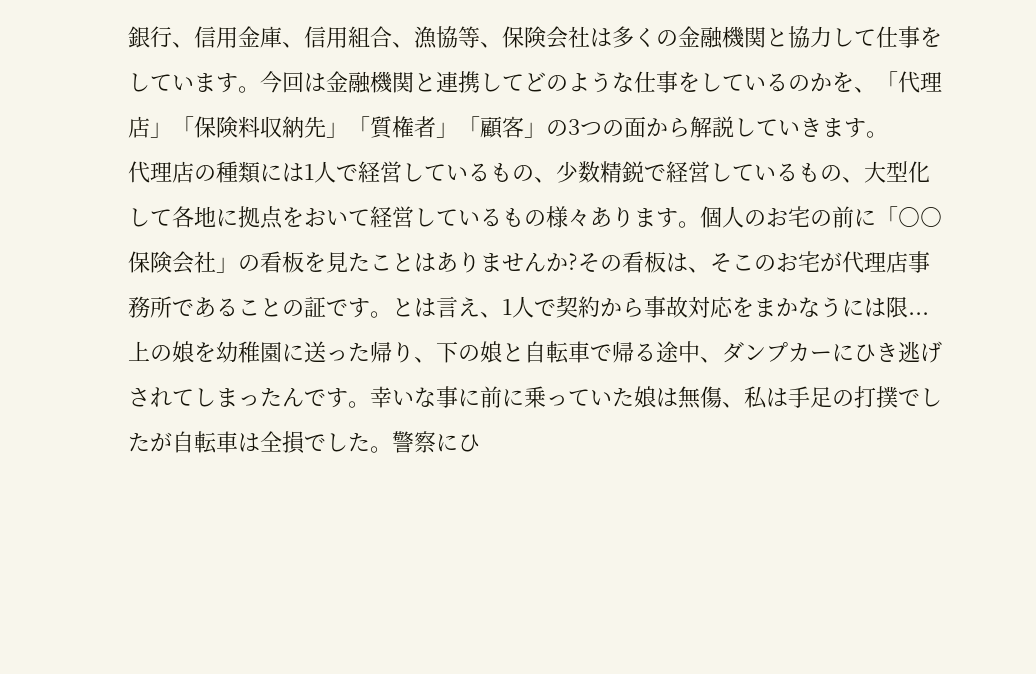銀行、信用金庫、信用組合、漁協等、保険会社は多くの金融機関と協力して仕事をしています。今回は金融機関と連携してどのような仕事をしているのかを、「代理店」「保険料収納先」「質権者」「顧客」の3つの面から解説していきます。
代理店の種類には1人で経営しているもの、少数精鋭で経営しているもの、大型化して各地に拠点をおいて経営しているもの様々あります。個人のお宅の前に「○○保険会社」の看板を見たことはありませんか?その看板は、そこのお宅が代理店事務所であることの証です。とは言え、1人で契約から事故対応をまかなうには限...
上の娘を幼稚園に送った帰り、下の娘と自転車で帰る途中、ダンプカーにひき逃げされてしまったんです。幸いな事に前に乗っていた娘は無傷、私は手足の打撲でしたが自転車は全損でした。警察にひ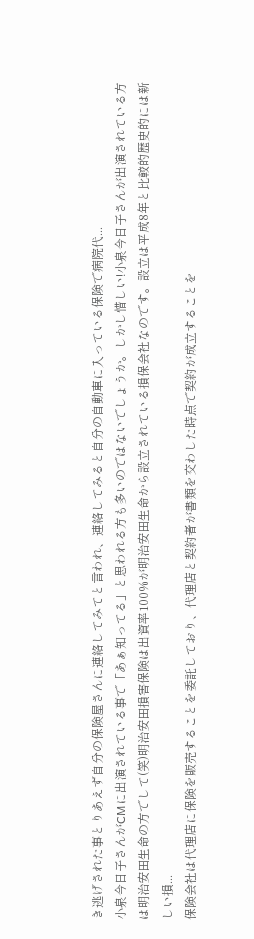き逃げされた事とりあえず自分の保険屋さんに連絡してみてと言われ、連絡してみると自分の自動車に入っている保険で病院代...
小泉今日子さんがCMに出演されている事で「あぁ知ってる」と思われる方も多いのではないでしょうか。しかし惜しい!小泉今日子さんが出演されている方は明治安田生命の方でして(笑)明治安田損害保険は出資率100%が明治安田生命から設立されている損保会社なのです。設立は平成8年と比較的歴史的には新しい損...
保険会社は代理店に保険を販売することを委託しており、代理店と契約者が書類を交わした時点で契約が成立することを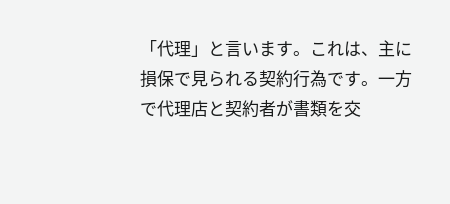「代理」と言います。これは、主に損保で見られる契約行為です。一方で代理店と契約者が書類を交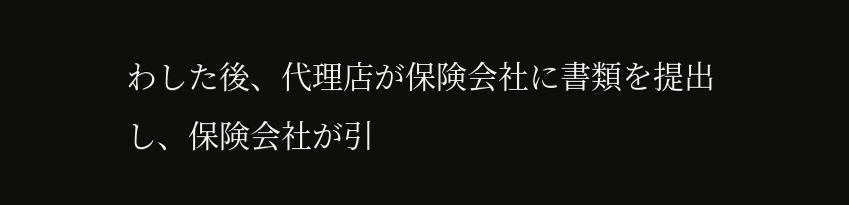わした後、代理店が保険会社に書類を提出し、保険会社が引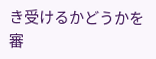き受けるかどうかを審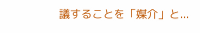議することを「媒介」と...